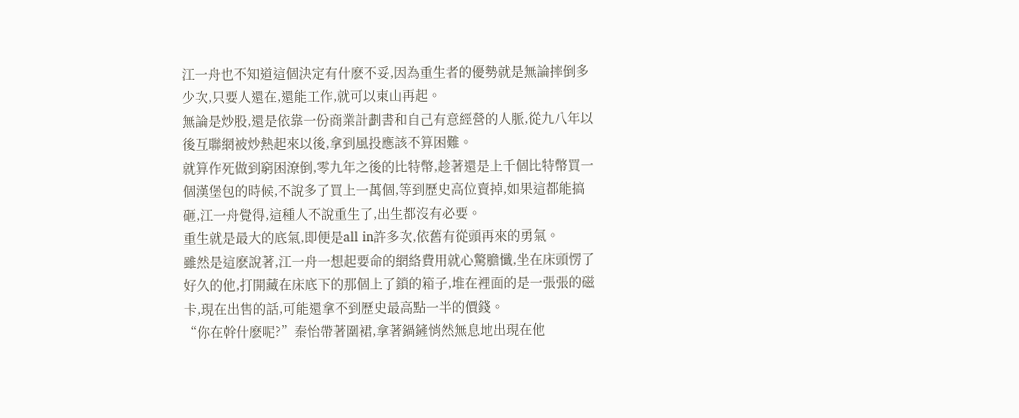江一舟也不知道這個決定有什麽不妥,因為重生者的優勢就是無論摔倒多少次,只要人還在,還能工作,就可以東山再起。
無論是炒股,還是依靠一份商業計劃書和自己有意經營的人脈,從九八年以後互聯網被炒熱起來以後,拿到風投應該不算困難。
就算作死做到窮困潦倒,零九年之後的比特幣,趁著還是上千個比特幣買一個漢堡包的時候,不說多了買上一萬個,等到歷史高位賣掉,如果這都能搞砸,江一舟覺得,這種人不說重生了,出生都沒有必要。
重生就是最大的底氣,即便是all in許多次,依舊有從頭再來的勇氣。
雖然是這麽說著,江一舟一想起要命的網絡費用就心驚膽懺,坐在床頭愣了好久的他,打開藏在床底下的那個上了鎖的箱子,堆在裡面的是一張張的磁卡,現在出售的話,可能還拿不到歷史最高點一半的價錢。
“你在幹什麽呢?”秦怡帶著圍裙,拿著鍋鏟悄然無息地出現在他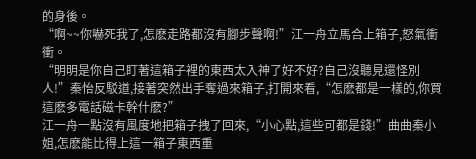的身後。
“啊~~你嚇死我了,怎麽走路都沒有腳步聲啊!”江一舟立馬合上箱子,怒氣衝衝。
“明明是你自己盯著這箱子裡的東西太入神了好不好?自己沒聽見還怪別人!”秦怡反駁道,接著突然出手奪過來箱子,打開來看,“怎麽都是一樣的,你買這麽多電話磁卡幹什麽?”
江一舟一點沒有風度地把箱子拽了回來,“小心點,這些可都是錢!”曲曲秦小姐,怎麽能比得上這一箱子東西重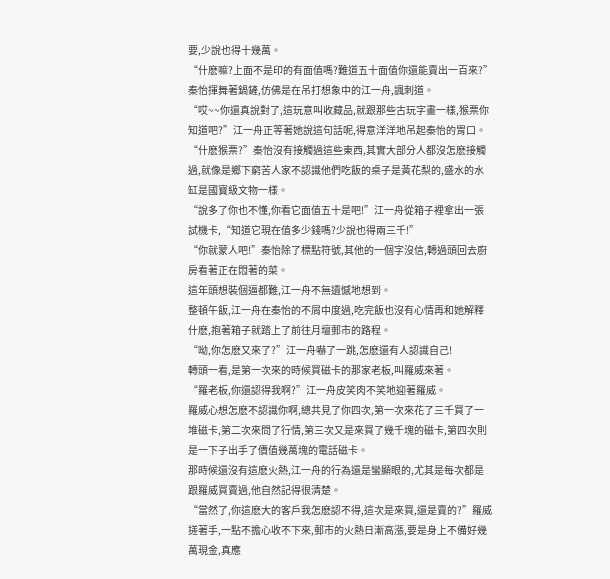要,少說也得十幾萬。
“什麽嘛?上面不是印的有面值嗎?難道五十面值你還能賣出一百來?”秦怡揮舞著鍋鏟,仿佛是在吊打想象中的江一舟,諷刺道。
“哎~~你還真說對了,這玩意叫收藏品,就跟那些古玩字畫一樣,猴票你知道吧?”江一舟正等著她說這句話呢,得意洋洋地吊起秦怡的胃口。
“什麽猴票?”秦怡沒有接觸過這些東西,其實大部分人都沒怎麽接觸過,就像是鄉下窮苦人家不認識他們吃飯的桌子是黃花梨的,盛水的水缸是國寶級文物一樣。
“說多了你也不懂,你看它面值五十是吧!”江一舟從箱子裡拿出一張試機卡,“知道它現在值多少錢嗎?少說也得兩三千!”
“你就蒙人吧!”秦怡除了標點符號,其他的一個字沒信,轉過頭回去廚房看著正在悶著的菜。
這年頭想裝個逼都難,江一舟不無遺憾地想到。
整頓午飯,江一舟在秦怡的不屑中度過,吃完飯也沒有心情再和她解釋什麽,抱著箱子就踏上了前往月壇郵市的路程。
“呦,你怎麽又來了?”江一舟嚇了一跳,怎麽還有人認識自己!
轉頭一看,是第一次來的時候買磁卡的那家老板,叫羅威來著。
“羅老板,你還認得我啊?”江一舟皮笑肉不笑地迎著羅威。
羅威心想怎麽不認識你啊,總共見了你四次,第一次來花了三千買了一堆磁卡,第二次來問了行情,第三次又是來買了幾千塊的磁卡,第四次則是一下子出手了價值幾萬塊的電話磁卡。
那時候還沒有這麽火熱,江一舟的行為還是蠻顯眼的,尤其是每次都是跟羅威買賣過,他自然記得很清楚。
“當然了,你這麽大的客戶我怎麽認不得,這次是來買,還是賣的?”羅威搓著手,一點不擔心收不下來,郵市的火熱日漸高漲,要是身上不備好幾萬現金,真應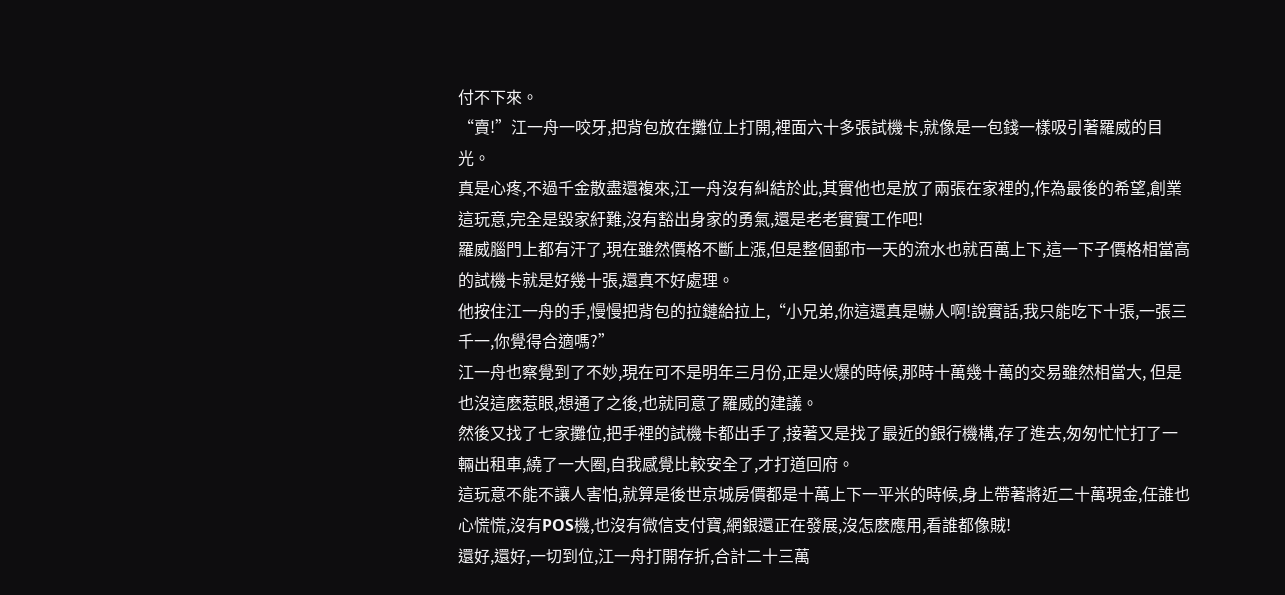付不下來。
“賣!”江一舟一咬牙,把背包放在攤位上打開,裡面六十多張試機卡,就像是一包錢一樣吸引著羅威的目光。
真是心疼,不過千金散盡還複來,江一舟沒有糾結於此,其實他也是放了兩張在家裡的,作為最後的希望,創業這玩意,完全是毀家紆難,沒有豁出身家的勇氣,還是老老實實工作吧!
羅威腦門上都有汗了,現在雖然價格不斷上漲,但是整個郵市一天的流水也就百萬上下,這一下子價格相當高的試機卡就是好幾十張,還真不好處理。
他按住江一舟的手,慢慢把背包的拉鏈給拉上,“小兄弟,你這還真是嚇人啊!說實話,我只能吃下十張,一張三千一,你覺得合適嗎?”
江一舟也察覺到了不妙,現在可不是明年三月份,正是火爆的時候,那時十萬幾十萬的交易雖然相當大, 但是也沒這麽惹眼,想通了之後,也就同意了羅威的建議。
然後又找了七家攤位,把手裡的試機卡都出手了,接著又是找了最近的銀行機構,存了進去,匆匆忙忙打了一輛出租車,繞了一大圈,自我感覺比較安全了,才打道回府。
這玩意不能不讓人害怕,就算是後世京城房價都是十萬上下一平米的時候,身上帶著將近二十萬現金,任誰也心慌慌,沒有POS機,也沒有微信支付寶,網銀還正在發展,沒怎麽應用,看誰都像賊!
還好,還好,一切到位,江一舟打開存折,合計二十三萬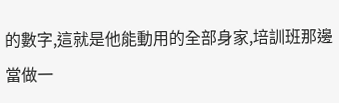的數字,這就是他能動用的全部身家,培訓班那邊當做一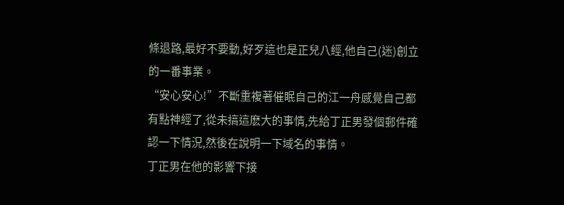條退路,最好不要動,好歹這也是正兒八經,他自己(迷)創立的一番事業。
“安心安心!”不斷重複著催眠自己的江一舟感覺自己都有點神經了,從未搞這麽大的事情,先給丁正男發個郵件確認一下情況,然後在說明一下域名的事情。
丁正男在他的影響下接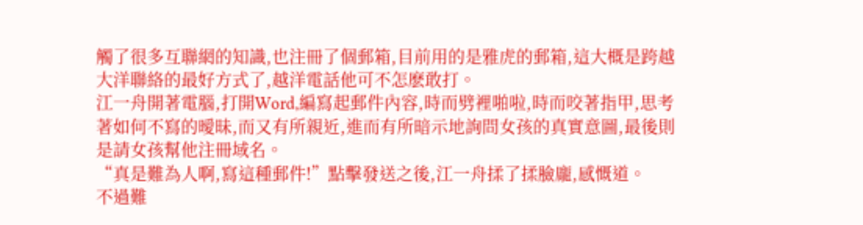觸了很多互聯網的知識,也注冊了個郵箱,目前用的是雅虎的郵箱,這大概是跨越大洋聯絡的最好方式了,越洋電話他可不怎麽敢打。
江一舟開著電腦,打開Word,編寫起郵件內容,時而劈裡啪啦,時而咬著指甲,思考著如何不寫的曖昧,而又有所親近,進而有所暗示地詢問女孩的真實意圖,最後則是請女孩幫他注冊域名。
“真是難為人啊,寫這種郵件!”點擊發送之後,江一舟揉了揉臉龐,感慨道。
不過難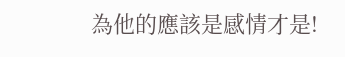為他的應該是感情才是!